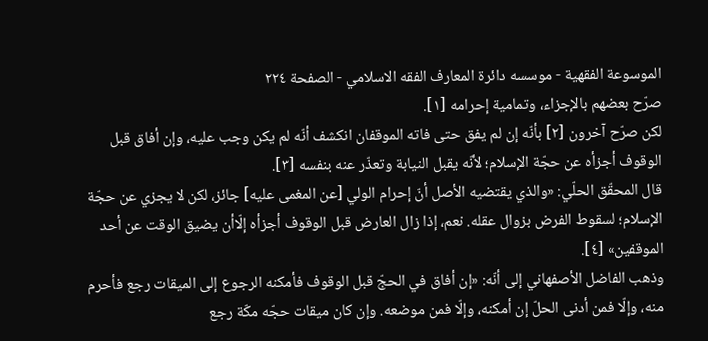الموسوعة الفقهية - موسسه دائرة المعارف الفقه الاسلامي - الصفحة ٢٢٤
صرّح بعضهم بالإجزاء، وتمامية إحرامه [١].
لكن صرّح آخرون [٢] بأنّه إن لم يفق حتى فاته الموقفان انكشف أنّه لم يكن وجب عليه، وإن أفاق قبل الوقوف أجزأه عن حجّة الإسلام؛ لأنّه يقبل النيابة وتعذّر عنه بنفسه [٣].
قال المحقّق الحلّي: «والذي يقتضيه الأصل أنّ إحرام الولي [عن المغمى عليه] جائز، لكن لا يجزي عن حجّة الإسلام؛ لسقوط الفرض بزوال عقله. نعم، إذا زال العارض قبل الوقوف أجزأه إلّاأن يضيق الوقت عن أحد الموقفين» [٤].
وذهب الفاضل الأصفهاني إلى أنّه: «إن أفاق في الحجّ قبل الوقوف فأمكنه الرجوع إلى الميقات رجع فأحرم منه، وإلّا فمن أدنى الحلّ إن أمكنه، وإلّا فمن موضعه. وإن كان ميقات حجّه مكّة رجع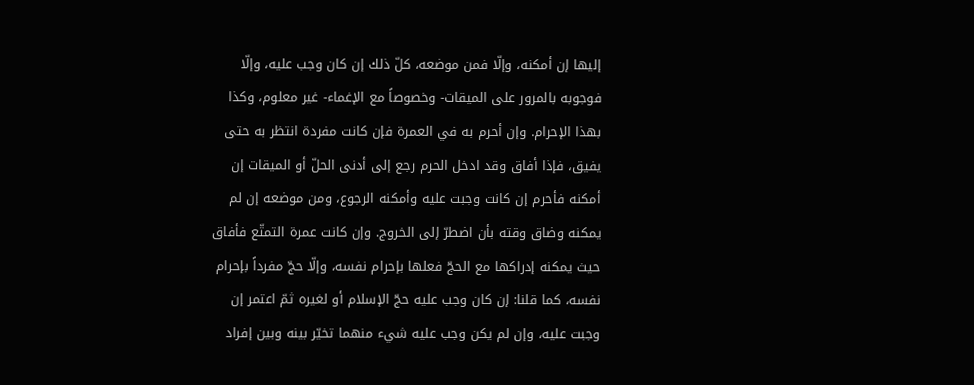إليها إن أمكنه، وإلّا فمن موضعه، كلّ ذلك إن كان وجب عليه، وإلّا فوجوبه بالمرور على الميقات- وخصوصاً مع الإغماء- غير معلوم، وكذا بهذا الإحرام. وإن أحرم به في العمرة فإن كانت مفردة انتظر به حتى يفيق، فإذا أفاق وقد ادخل الحرم رجع إلى أدنى الحلّ أو الميقات إن أمكنه فأحرم إن كانت وجبت عليه وأمكنه الرجوع، ومن موضعه إن لم يمكنه وضاق وقته بأن اضطرّ إلى الخروج. وإن كانت عمرة التمتّع فأفاق حيث يمكنه إدراكها مع الحجّ فعلها بإحرام نفسه، وإلّا حجّ مفرداً بإحرام نفسه، كما قلنا: إن كان وجب عليه حجّ الإسلام أو لغيره ثمّ اعتمر إن وجبت عليه، وإن لم يكن وجب عليه شيء منهما تخيّر بينه وبين إفراد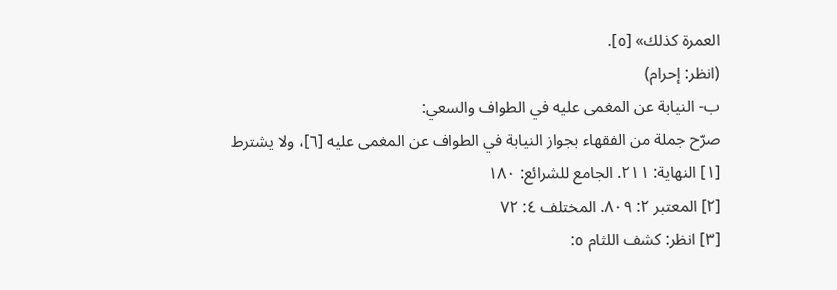العمرة كذلك» [٥].
(انظر: إحرام)
ب- النيابة عن المغمى عليه في الطواف والسعي:
صرّح جملة من الفقهاء بجواز النيابة في الطواف عن المغمى عليه [٦]، ولا يشترط
[١] النهاية: ٢١١. الجامع للشرائع: ١٨٠
[٢] المعتبر ٢: ٨٠٩. المختلف ٤: ٧٢
[٣] انظر: كشف اللثام ٥: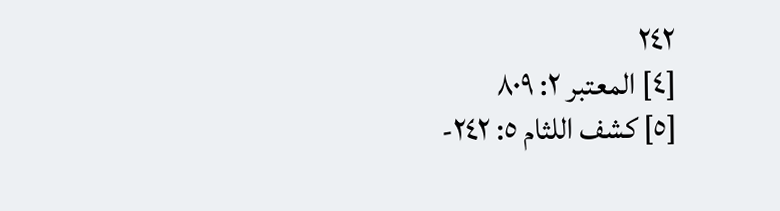٢٤٢
[٤] المعتبر ٢: ٨٠٩
[٥] كشف اللثام ٥: ٢٤٢-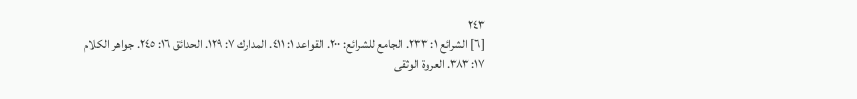٢٤٣
[٦] الشرائع ١: ٢٣٣. الجامع للشرائع: ٢٠٠. القواعد ١: ٤١١. المدارك ٧: ١٢٩. الحدائق ١٦: ٢٤٥. جواهر الكلام ١٧: ٣٨٣. العروة الوثقى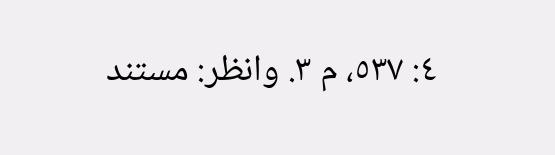٤: ٥٣٧، م ٣. وانظر: مستند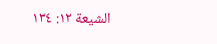الشيعة ١٢: ١٣٤